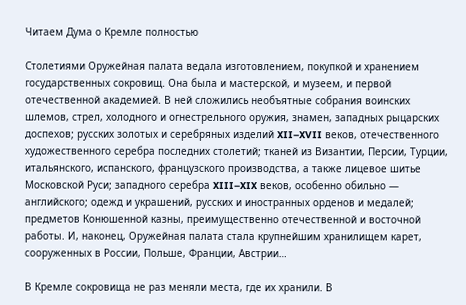Читаем Дума о Кремле полностью

Столетиями Оружейная палата ведала изготовлением, покупкой и хранением государственных сокровищ. Она была и мастерской, и музеем, и первой отечественной академией. В ней сложились необъятные собрания воинских шлемов, стрел, холодного и огнестрельного оружия, знамен, западных рыцарских доспехов; русских золотых и серебряных изделий XII–XVII веков, отечественного художественного серебра последних столетий; тканей из Византии, Персии, Турции, итальянского, испанского, французского производства, а также лицевое шитье Московской Руси; западного серебра XIII–XIX веков, особенно обильно — английского; одежд и украшений, русских и иностранных орденов и медалей; предметов Конюшенной казны, преимущественно отечественной и восточной работы. И, наконец, Оружейная палата стала крупнейшим хранилищем карет, сооруженных в России, Польше, Франции, Австрии…

В Кремле сокровища не раз меняли места, где их хранили. В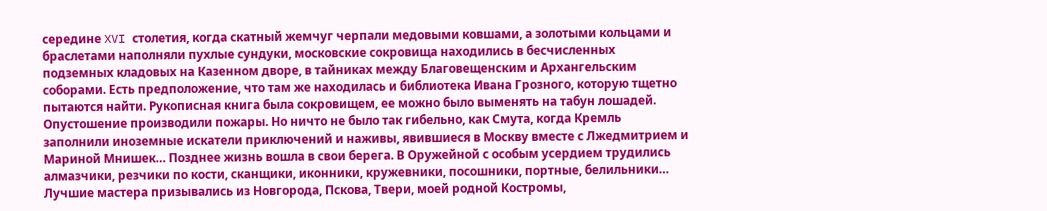середине XVI столетия, когда скатный жемчуг черпали медовыми ковшами, а золотыми кольцами и браслетами наполняли пухлые сундуки, московские сокровища находились в бесчисленных подземных кладовых на Казенном дворе, в тайниках между Благовещенским и Архангельским соборами. Есть предположение, что там же находилась и библиотека Ивана Грозного, которую тщетно пытаются найти. Рукописная книга была сокровищем, ее можно было выменять на табун лошадей. Опустошение производили пожары. Но ничто не было так гибельно, как Смута, когда Кремль заполнили иноземные искатели приключений и наживы, явившиеся в Москву вместе с Лжедмитрием и Мариной Мнишек… Позднее жизнь вошла в свои берега. В Оружейной с особым усердием трудились алмазчики, резчики по кости, сканщики, иконники, кружевники, посошники, портные, белильники… Лучшие мастера призывались из Новгорода, Пскова, Твери, моей родной Костромы,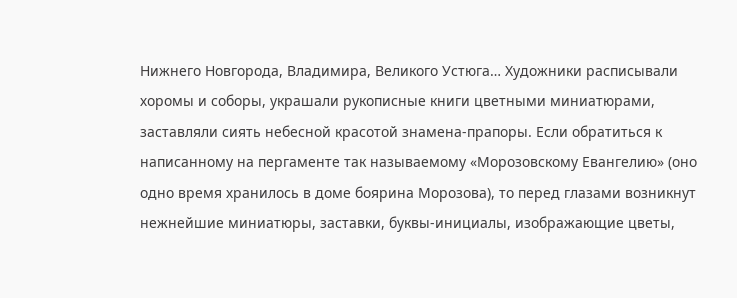Нижнего Новгорода, Владимира, Великого Устюга… Художники расписывали хоромы и соборы, украшали рукописные книги цветными миниатюрами, заставляли сиять небесной красотой знамена-прапоры. Если обратиться к написанному на пергаменте так называемому «Морозовскому Евангелию» (оно одно время хранилось в доме боярина Морозова), то перед глазами возникнут нежнейшие миниатюры, заставки, буквы-инициалы, изображающие цветы,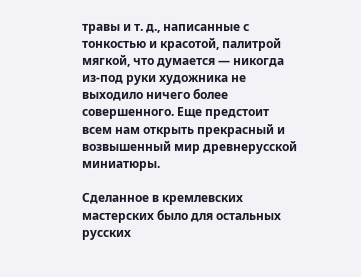травы и т. д., написанные с тонкостью и красотой, палитрой мягкой, что думается — никогда из-под руки художника не выходило ничего более совершенного. Еще предстоит всем нам открыть прекрасный и возвышенный мир древнерусской миниатюры.

Сделанное в кремлевских мастерских было для остальных русских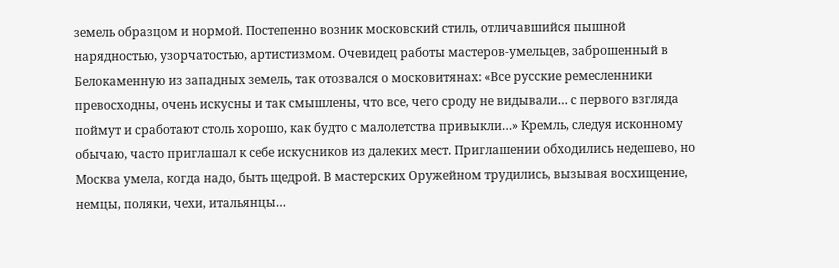земель образцом и нормой. Постепенно возник московский стиль, отличавшийся пышной нарядностью, узорчатостью, артистизмом. Очевидец работы мастеров-умельцев, заброшенный в Белокаменную из западных земель, так отозвался о московитянах: «Все русские ремесленники превосходны, очень искусны и так смышлены, что все, чего сроду не видывали… с первого взгляда поймут и сработают столь хорошо, как будто с малолетства привыкли…» Кремль, следуя исконному обычаю, часто приглашал к себе искусников из далеких мест. Приглашении обходились недешево, но Москва умела, когда надо, быть щедрой. В мастерских Оружейном трудились, вызывая восхищение, немцы, поляки, чехи, итальянцы…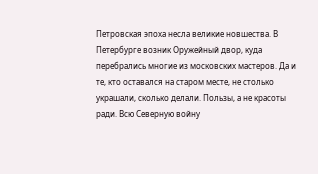Петровская эпоха несла великие новшества. В Петербурге возник Оружейный двор, куда перебрались многие из московских мастеров. Да и те, кто оставался на старом месте, не столько украшали, сколько делали. Пользы, а не красоты ради. Всю Северную войну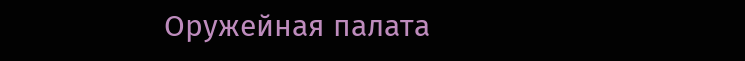Оружейная палата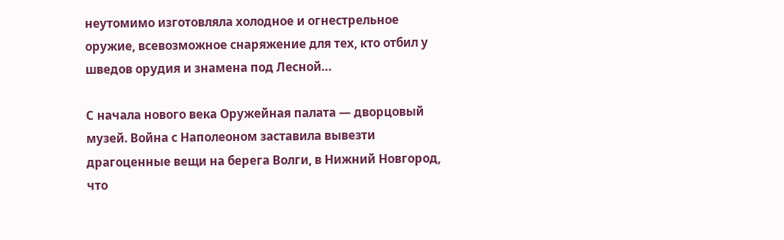неутомимо изготовляла холодное и огнестрельное оружие, всевозможное снаряжение для тех, кто отбил у шведов орудия и знамена под Лесной…

С начала нового века Оружейная палата — дворцовый музей. Война с Наполеоном заставила вывезти драгоценные вещи на берега Волги, в Нижний Новгород, что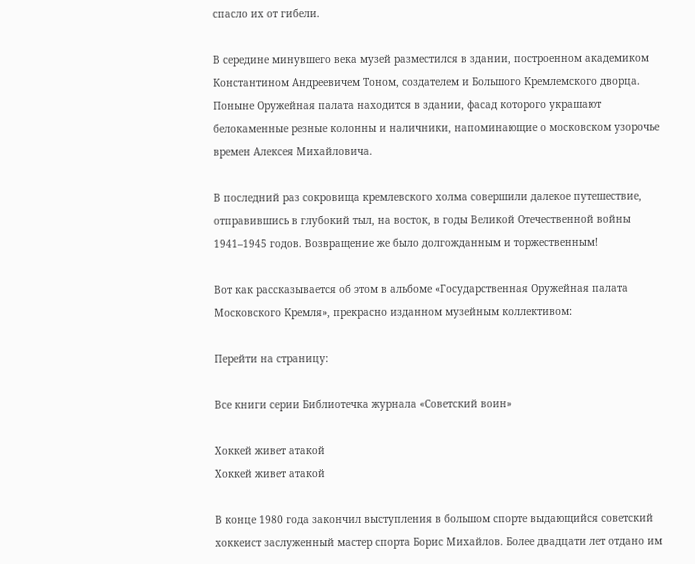спасло их от гибели.

В середине минувшего века музей разместился в здании, построенном академиком Константином Андреевичем Тоном, создателем и Большого Кремлемского дворца. Поныне Оружейная палата находится в здании, фасад которого украшают белокаменные резные колонны и наличники, напоминающие о московском узорочье времен Алексея Михайловича.

В последний раз сокровища кремлевского холма совершили далекое путешествие, отправившись в глубокий тыл, на восток, в годы Великой Отечественной войны 1941–1945 годов. Возвращение же было долгожданным и торжественным!

Вот как рассказывается об этом в альбоме «Государственная Оружейная палата Московского Кремля», прекрасно изданном музейным коллективом:

Перейти на страницу:

Все книги серии Библиотечка журнала «Советский воин»

Хоккей живет атакой
Хоккей живет атакой

В конце 1980 года закончил выступления в большом спорте выдающийся советский хоккеист заслуженный мастер спорта Борис Михайлов. Более двадцати лет отдано им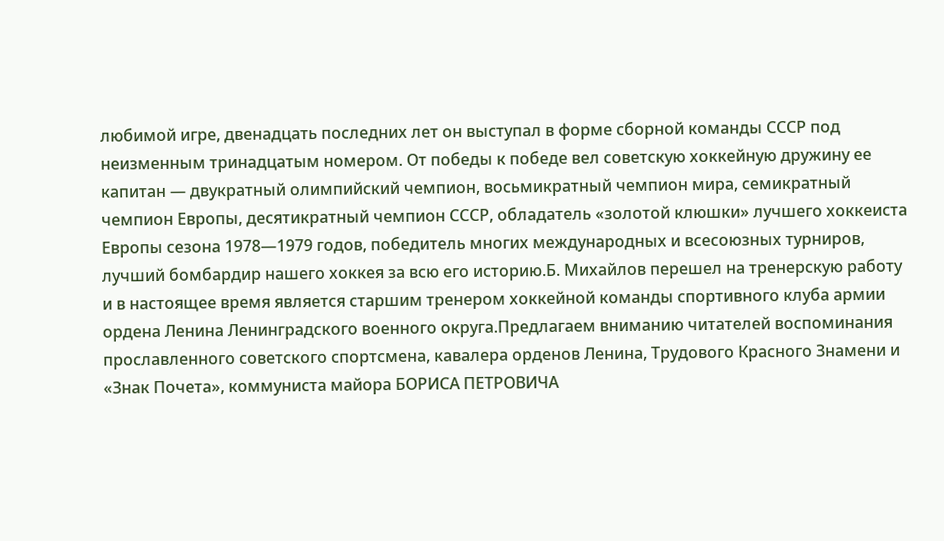любимой игре, двенадцать последних лет он выступал в форме сборной команды СССР под неизменным тринадцатым номером. От победы к победе вел советскую хоккейную дружину ее капитан — двукратный олимпийский чемпион, восьмикратный чемпион мира, семикратный чемпион Европы, десятикратный чемпион СССР, обладатель «золотой клюшки» лучшего хоккеиста Европы сезона 1978—1979 годов, победитель многих международных и всесоюзных турниров, лучший бомбардир нашего хоккея за всю его историю.Б. Михайлов перешел на тренерскую работу и в настоящее время является старшим тренером хоккейной команды спортивного клуба армии ордена Ленина Ленинградского военного округа.Предлагаем вниманию читателей воспоминания прославленного советского спортсмена, кавалера орденов Ленина, Трудового Красного Знамени и «Знак Почета», коммуниста майора БОРИСА ПЕТРОВИЧА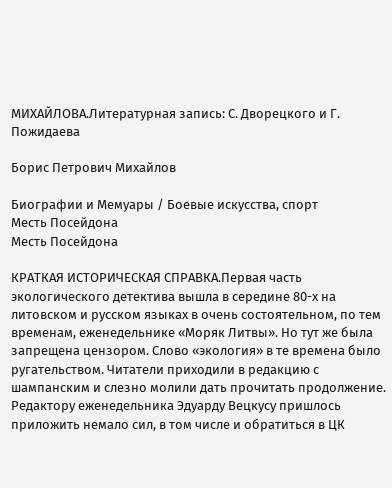МИХАЙЛОВА.Литературная запись: С. Дворецкого и Г. Пожидаева

Борис Петрович Михайлов

Биографии и Мемуары / Боевые искусства, спорт
Месть Посейдона
Месть Посейдона

КРАТКАЯ ИСТОРИЧЕСКАЯ СПРАВКА.Первая часть экологического детектива вышла в середине 80-х на литовском и русском языках в очень состоятельном, по тем временам, еженедельнике «Моряк Литвы». Но тут же была запрещена цензором. Слово «экология» в те времена было ругательством. Читатели приходили в редакцию с шампанским и слезно молили дать прочитать продолжение. Редактору еженедельника Эдуарду Вецкусу пришлось приложить немало сил, в том числе и обратиться в ЦК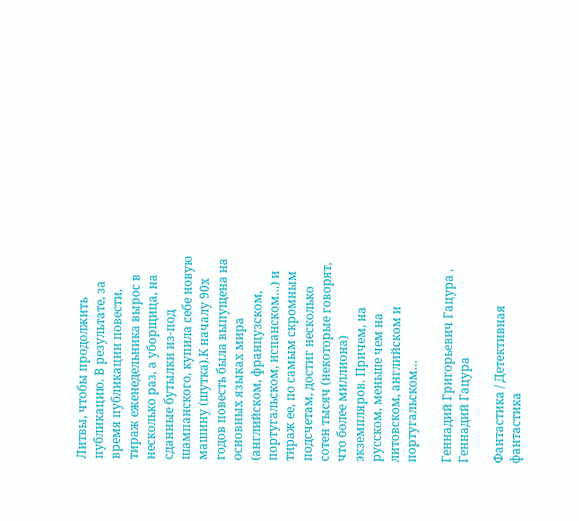Литвы, чтобы продолжить публикацию. В результате, за время публикации повести, тираж еженедельника вырос в несколько раз, а уборщица, на сданные бутылки из-под шампанского, купила себе новую машину (шутка).К началу 90х годов повесть была выпущена на основных языках мира (английском, французском, португальском, испанском…) и тираж ее, по самым скромным подсчетам, достиг несколько сотен тысяч (некоторые говорят, что более миллиона) экземпляров. Причем, на русском, меньше чем на литовском, английском и португальском…

Геннадий Григорьевич Гацура , Геннадий Гацура

Фантастика / Детективная фантастика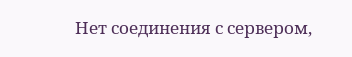Нет соединения с сервером,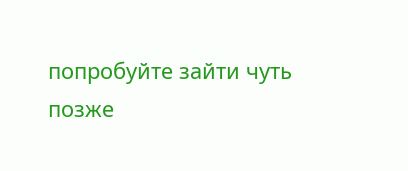попробуйте зайти чуть позже